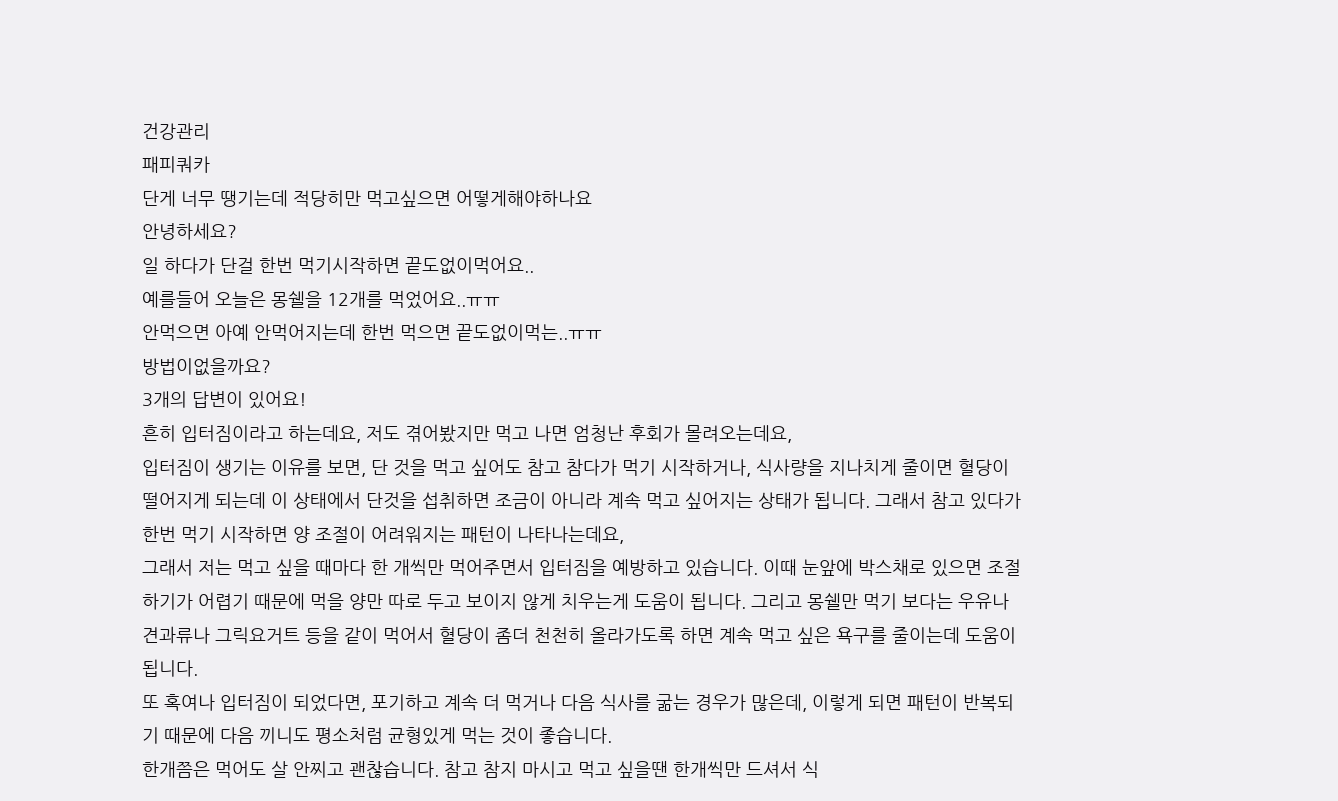건강관리
패피쿼카
단게 너무 땡기는데 적당히만 먹고싶으면 어떻게해야하나요
안녕하세요?
일 하다가 단걸 한번 먹기시작하면 끝도없이먹어요..
예를들어 오늘은 몽쉘을 12개를 먹었어요..ㅠㅠ
안먹으면 아예 안먹어지는데 한번 먹으면 끝도없이먹는..ㅠㅠ
방법이없을까요?
3개의 답변이 있어요!
흔히 입터짐이라고 하는데요, 저도 겪어봤지만 먹고 나면 엄청난 후회가 몰려오는데요,
입터짐이 생기는 이유를 보면, 단 것을 먹고 싶어도 참고 참다가 먹기 시작하거나, 식사량을 지나치게 줄이면 혈당이 떨어지게 되는데 이 상태에서 단것을 섭취하면 조금이 아니라 계속 먹고 싶어지는 상태가 됩니다. 그래서 참고 있다가 한번 먹기 시작하면 양 조절이 어려워지는 패턴이 나타나는데요,
그래서 저는 먹고 싶을 때마다 한 개씩만 먹어주면서 입터짐을 예방하고 있습니다. 이때 눈앞에 박스채로 있으면 조절하기가 어렵기 때문에 먹을 양만 따로 두고 보이지 않게 치우는게 도움이 됩니다. 그리고 몽쉘만 먹기 보다는 우유나 견과류나 그릭요거트 등을 같이 먹어서 혈당이 좀더 천천히 올라가도록 하면 계속 먹고 싶은 욕구를 줄이는데 도움이 됩니다.
또 혹여나 입터짐이 되었다면, 포기하고 계속 더 먹거나 다음 식사를 굶는 경우가 많은데, 이렇게 되면 패턴이 반복되기 때문에 다음 끼니도 평소처럼 균형있게 먹는 것이 좋습니다.
한개쯤은 먹어도 살 안찌고 괜찮습니다. 참고 참지 마시고 먹고 싶을땐 한개씩만 드셔서 식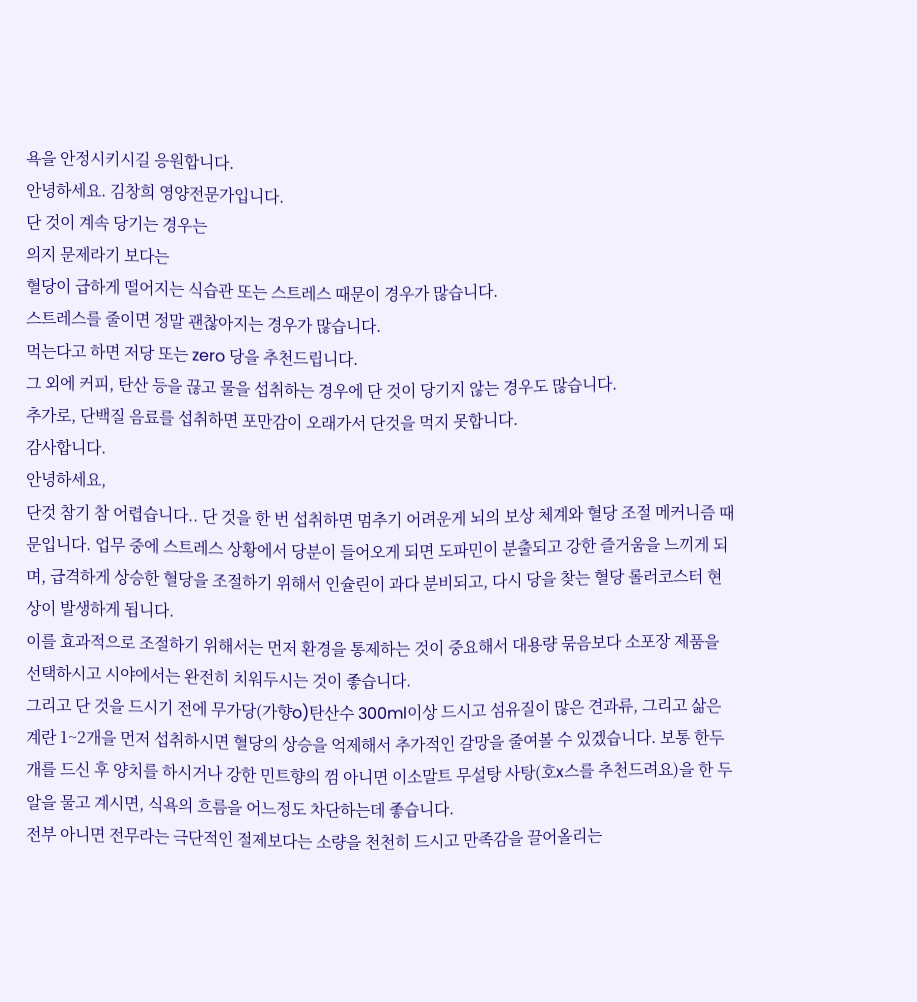욕을 안정시키시길 응원합니다.
안녕하세요. 김창희 영양전문가입니다.
단 것이 계속 당기는 경우는
의지 문제라기 보다는
혈당이 급하게 떨어지는 식습관 또는 스트레스 때문이 경우가 많습니다.
스트레스를 줄이면 정말 괜찮아지는 경우가 많습니다.
먹는다고 하면 저당 또는 zero 당을 추천드립니다.
그 외에 커피, 탄산 등을 끊고 물을 섭취하는 경우에 단 것이 당기지 않는 경우도 많습니다.
추가로, 단백질 음료를 섭취하면 포만감이 오래가서 단것을 먹지 못합니다.
감사합니다.
안녕하세요,
단것 참기 참 어렵습니다.. 단 것을 한 번 섭취하면 멈추기 어려운게 뇌의 보상 체계와 혈당 조절 메커니즘 때문입니다. 업무 중에 스트레스 상황에서 당분이 들어오게 되면 도파민이 분출되고 강한 즐거움을 느끼게 되며, 급격하게 상승한 혈당을 조절하기 위해서 인슐린이 과다 분비되고, 다시 당을 찾는 혈당 롤러코스터 현상이 발생하게 됩니다.
이를 효과적으로 조절하기 위해서는 먼저 환경을 통제하는 것이 중요해서 대용량 묶음보다 소포장 제품을 선택하시고 시야에서는 완전히 치워두시는 것이 좋습니다.
그리고 단 것을 드시기 전에 무가당(가향o)탄산수 300ml이상 드시고 섬유질이 많은 견과류, 그리고 삶은계란 1~2개을 먼저 섭취하시면 혈당의 상승을 억제해서 추가적인 갈망을 줄여볼 수 있겠습니다. 보통 한두 개를 드신 후 양치를 하시거나 강한 민트향의 껌 아니면 이소말트 무설탕 사탕(호x스를 추천드려요)을 한 두알을 물고 계시면, 식욕의 흐름을 어느정도 차단하는데 좋습니다.
전부 아니면 전무라는 극단적인 절제보다는 소량을 천천히 드시고 만족감을 끌어올리는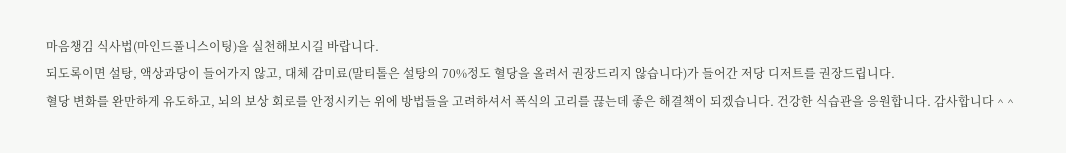마음챙김 식사법(마인드풀니스이팅)을 실천해보시길 바랍니다.
되도록이면 설탕, 액상과당이 들어가지 않고, 대체 감미료(말티톨은 설탕의 70%정도 혈당을 올려서 권장드리지 않습니다)가 들어간 저당 디저트를 권장드립니다.
혈당 변화를 완만하게 유도하고, 뇌의 보상 회로를 안정시키는 위에 방법들을 고려하셔서 폭식의 고리를 끊는데 좋은 해결책이 되겠습니다. 건강한 식습관을 응원합니다. 감사합니다 ^ ^